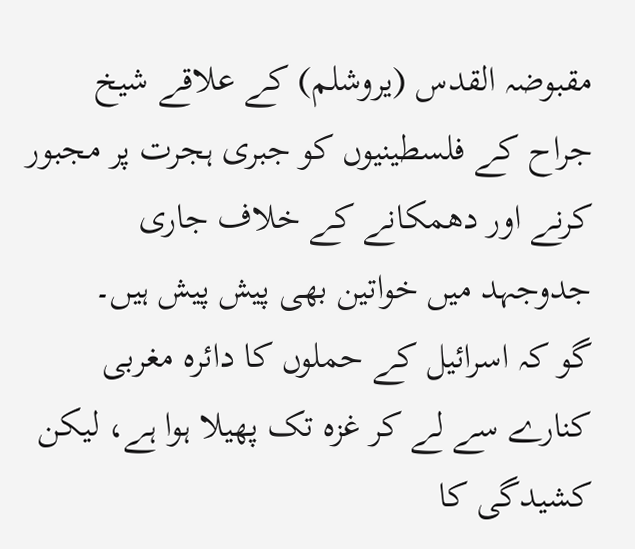مقبوضہ القدس (یروشلم) کے علاقے شیخ جراح کے فلسطینیوں کو جبری ہجرت پر مجبور کرنے اور دھمکانے کے خلاف جاری جدوجہد میں خواتین بھی پیش پیش ہیں۔
گو کہ اسرائیل کے حملوں کا دائرہ مغربی کنارے سے لے کر غزہ تک پھیلا ہوا ہے، لیکن کشیدگی کا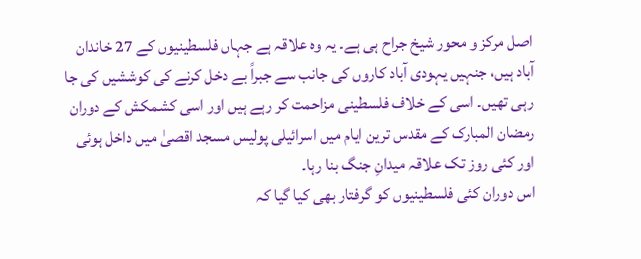اصل مرکز و محور شیخ جراح ہی ہے۔ یہ وہ علاقہ ہے جہاں فلسطینیوں کے 27 خاندان آباد ہیں، جنہیں یہودی آباد کاروں کی جانب سے جبراً بے دخل کرنے کی کوششیں کی جا رہی تھیں۔ اسی کے خلاف فلسطینی مزاحمت کر رہے ہیں اور اسی کشمکش کے دوران رمضان المبارک کے مقدس ترین ایام میں اسرائیلی پولیس مسجد اقصیٰ میں داخل ہوئی اور کئی روز تک علاقہ میدانِ جنگ بنا رہا۔
اس دوران کئی فلسطینیوں کو گرفتار بھی کیا گیا کہ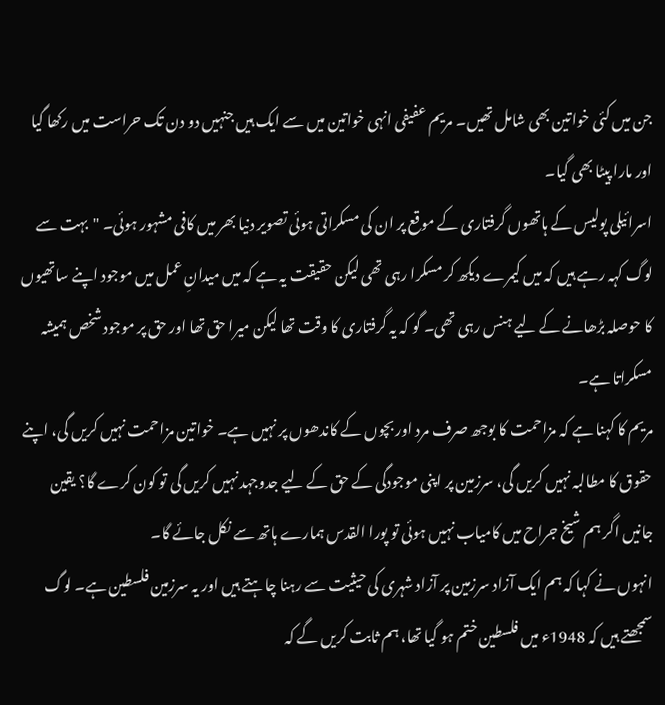جن میں کئی خواتین بھی شامل تھیں۔ مریم عفیفی انہی خواتین میں سے ایک ہیں جنہیں دو دن تک حراست میں رکھا گیا اور مارا پیٹا بھی گیا۔
اسرائیلی پولیس کے ہاتھوں گرفتاری کے موقع پر ان کی مسکراتی ہوئی تصویر دنیا بھر میں کافی مشہور ہوئی۔ "بہت سے لوگ کہہ رہے ہیں کہ میں کیمرے دیکھ کر مسکرا رہی تھی لیکن حقیقت یہ ہے کہ میں میدانِ عمل میں موجود اپنے ساتھیوں کا حوصلہ بڑھانے کے لیے ہنس رہی تھی۔ گو کہ یہ گرفتاری کا وقت تھا لیکن میرا حق تھا اور حق پر موجود شخص ہمیشہ مسکراتا ہے۔
مریم کا کہنا ہے کہ مزاحمت کا بوجھ صرف مرد اور بچوں کے کاندھوں پر نہیں ہے۔ خواتین مزاحمت نہیں کریں گی، اپنے حقوق کا مطالبہ نہیں کریں گی، سرزمین پر اپنی موجودگی کے حق کے لیے جدوجہد نہیں کریں گی تو کون کرے گا؟ یقین جانیں اگر ہم شیخ جراح میں کامیاب نہیں ہوئی تو پورا القدس ہمارے ہاتھ سے نکل جائے گا۔
انہوں نے کہا کہ ہم ایک آزاد سرزمین پر آزاد شہری کی حیثیت سے رہنا چاہتے ہیں اور یہ سرزمین فلسطین ہے۔ لوگ سمجھتے ہیں کہ 1948ء میں فلسطین ختم ہو گیا تھا، ہم ثابت کریں گے کہ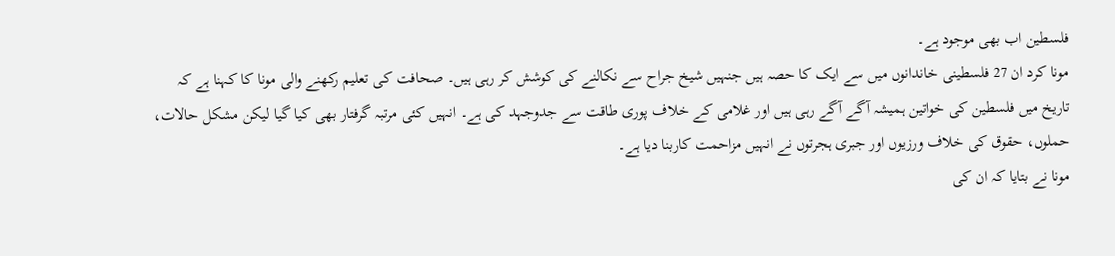فلسطین اب بھی موجود ہے۔
مونا کرد ان 27 فلسطینی خاندانوں میں سے ایک کا حصہ ہیں جنہیں شیخ جراح سے نکالنے کی کوشش کر رہی ہیں۔ صحافت کی تعلیم رکھنے والی مونا کا کہنا ہے کہ تاریخ میں فلسطین کی خواتین ہمیشہ آگے آگے رہی ہیں اور غلامی کے خلاف پوری طاقت سے جدوجہد کی ہے۔ انہیں کئی مرتبہ گرفتار بھی کیا گیا لیکن مشکل حالات، حملوں، حقوق کی خلاف ورزیوں اور جبری ہجرتوں نے انہیں مزاحمت کاربنا دیا ہے۔
مونا نے بتایا کہ ان کی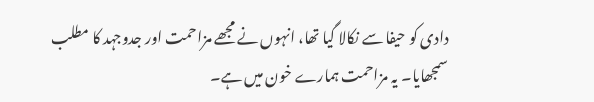دادی کو حیفا سے نکالا گیا تھا، انہوں نے مجھے مزاحمت اور جدوجہد کا مطلب سمجھایا۔ یہ مزاحمت ہمارے خون میں ہے۔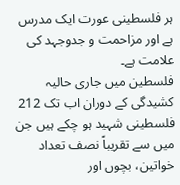ہر فلسطینی عورت ایک مدرس ہے اور مزاحمت و جدوجہد کی علامت ہے۔
فلسطین میں جاری حالیہ کشیدگی کے دوران اب تک 212 فلسطینی شہید ہو چکے ہیں جن میں سے تقریباً نصف تعداد خواتین، بچوں اور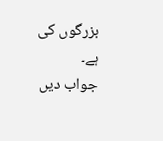بزرگوں کی ہے۔
جواب دیں